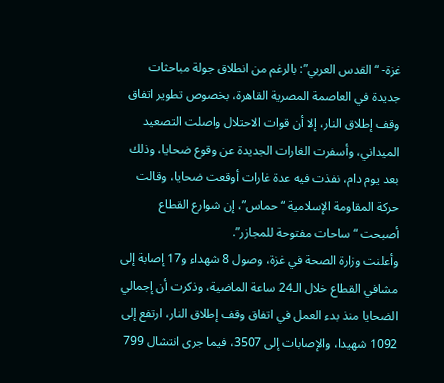غزة- “القدس العربي”: بالرغم من انطلاق جولة مباحثات جديدة في العاصمة المصرية القاهرة، بخصوص تطوير اتفاق وقف إطلاق النار، إلا أن قوات الاحتلال واصلت التصعيد الميداني، وأسفرت الغارات الجديدة عن وقوع ضحايا، وذلك بعد يوم دام، نفذت فيه عدة غارات أوقعت ضحايا، وقالت حركة المقاومة الإسلامية “حماس”، إن شوارع القطاع أصبحت “ساحات مفتوحة للمجازر”.
وأعلنت وزارة الصحة في غزة، وصول 8 شهداء و17 إصابة إلى مشافي القطاع خلال الـ24 ساعة الماضية، وذكرت أن إجمالي الضحايا منذ بدء العمل في اتفاق وقف إطلاق النار، ارتفع إلى 1092 شهيدا، والإصابات إلى 3507، فيما جرى انتشال 799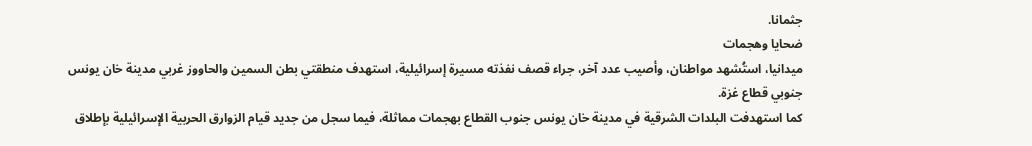جثمانا.
ضحايا وهجمات
ميدانيا، استُشهد مواطنان، وأصيب عدد آخر، جراء قصف نفذته مسيرة إسرائيلية، استهدف منطقتي بطن السمين والحاووز غربي مدينة خان يونس جنوبي قطاع غزة.
كما استهدفت البلدات الشرقية في مدينة خان يونس جنوب القطاع بهجمات مماثلة، فيما سجل من جديد قيام الزوارق الحربية الإسرائيلية بإطلاق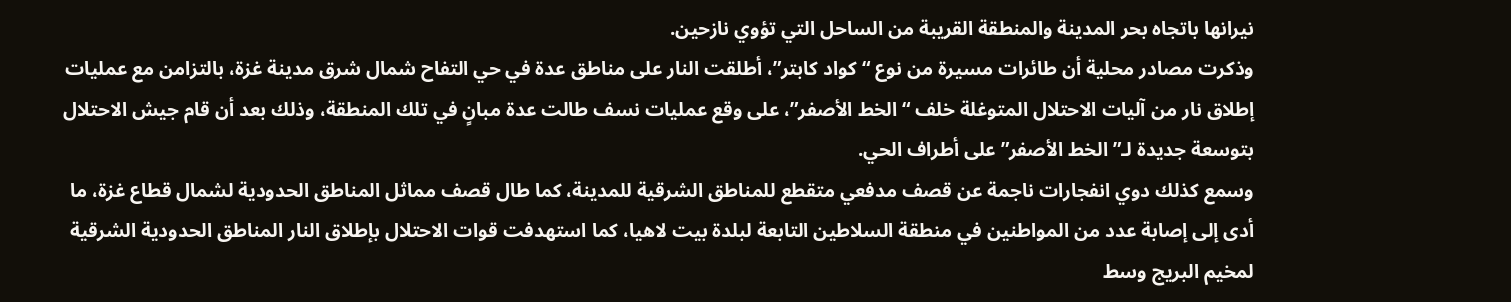نيرانها باتجاه بحر المدينة والمنطقة القريبة من الساحل التي تؤوي نازحين.
وذكرت مصادر محلية أن طائرات مسيرة من نوع “كواد كابتر”، أطلقت النار على مناطق عدة في حي التفاح شمال شرق مدينة غزة، بالتزامن مع عمليات إطلاق نار من آليات الاحتلال المتوغلة خلف “الخط الأصفر”، على وقع عمليات نسف طالت عدة مبانٍ في تلك المنطقة، وذلك بعد أن قام جيش الاحتلال بتوسعة جديدة لـ”الخط الأصفر” على أطراف الحي.
وسمع كذلك دوي انفجارات ناجمة عن قصف مدفعي متقطع للمناطق الشرقية للمدينة، كما طال قصف مماثل المناطق الحدودية لشمال قطاع غزة، ما أدى إلى إصابة عدد من المواطنين في منطقة السلاطين التابعة لبلدة بيت لاهيا، كما استهدفت قوات الاحتلال بإطلاق النار المناطق الحدودية الشرقية لمخيم البريج وسط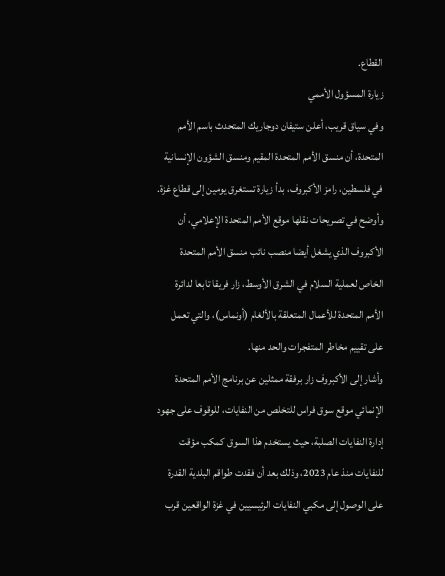القطاع.
زيارة المسؤول الأممي
وفي سياق قريب، أعلن ستيفان دوجاريك المتحدث باسم الأمم المتحدة، أن منسق الأمم المتحدة المقيم ومنسق الشؤون الإنسانية في فلسطين، رامز الأكبروف، بدأ زيارة تستغرق يومين إلى قطاع غزة.
وأوضح في تصريحات نقلها موقع الأمم المتحدة الإعلامي، أن الأكبروف الذي يشغل أيضا منصب نائب منسق الأمم المتحدة الخاص لعملية السلام في الشرق الأوسط، زار فريقا تابعا لدائرة الأمم المتحدة للأعمال المتعلقة بالألغام (أونماس)، والتي تعمل على تقييم مخاطر المتفجرات والحد منها.
وأشار إلى الأكبروف زار برفقة ممثلين عن برنامج الأمم المتحدة الإنمائي موقع سوق فراس للتخلص من النفايات، للوقوف على جهود إدارة النفايات الصلبة، حيث يستخدم هذا السوق كمكب مؤقت للنفايات منذ عام 2023، وذلك بعد أن فقدت طواقم البلدية القدرة على الوصول إلى مكبي النفايات الرئيسيين في غزة الواقعين قرب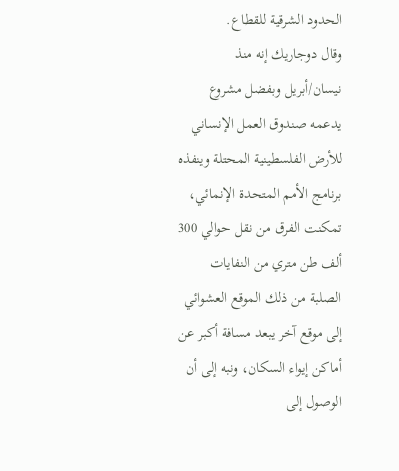الحدود الشرقية للقطاع.
وقال دوجاريك إنه منذ نيسان/أبريل وبفضل مشروع يدعمه صندوق العمل الإنساني للأرض الفلسطينية المحتلة وينفذه برنامج الأمم المتحدة الإنمائي، تمكنت الفرق من نقل حوالي 300 ألف طن متري من النفايات الصلبة من ذلك الموقع العشوائي إلى موقع آخر يبعد مسافة أكبر عن أماكن إيواء السكان، ونبه إلى أن الوصول إلى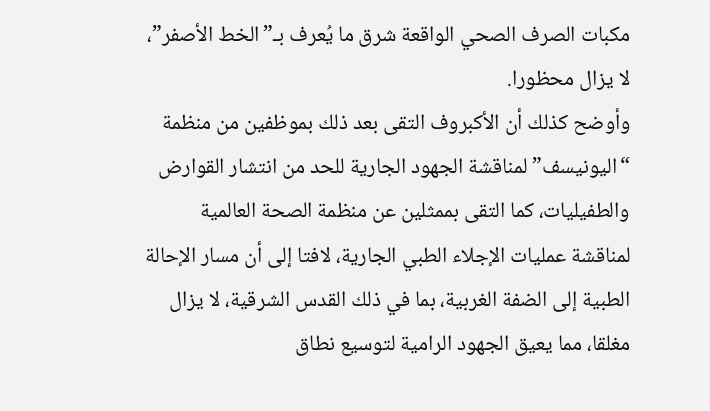مكبات الصرف الصحي الواقعة شرق ما يُعرف بـ”الخط الأصفر”، لا يزال محظورا.
وأوضح كذلك أن الأكبروف التقى بعد ذلك بموظفين من منظمة “اليونيسف” لمناقشة الجهود الجارية للحد من انتشار القوارض والطفيليات، كما التقى بممثلين عن منظمة الصحة العالمية لمناقشة عمليات الإجلاء الطبي الجارية، لافتا إلى أن مسار الإحالة الطبية إلى الضفة الغربية، بما في ذلك القدس الشرقية، لا يزال مغلقا، مما يعيق الجهود الرامية لتوسيع نطاق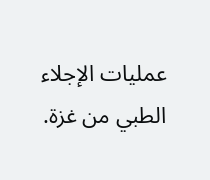عمليات الإجلاء الطبي من غزة.